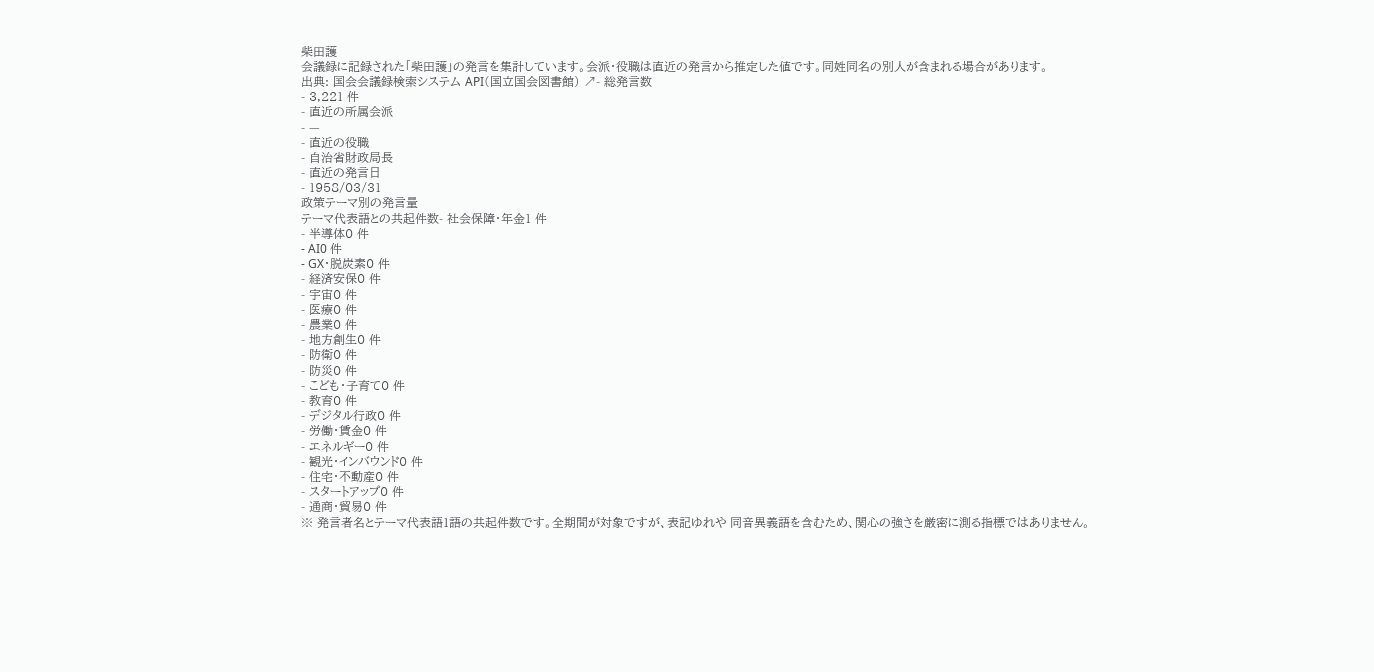柴田護
会議録に記録された「柴田護」の発言を集計しています。会派・役職は直近の発言から推定した値です。同姓同名の別人が含まれる場合があります。
出典: 国会会議録検索システム API(国立国会図書館) ↗- 総発言数
- 3,221 件
- 直近の所属会派
- —
- 直近の役職
- 自治省財政局長
- 直近の発言日
- 1958/03/31
政策テーマ別の発言量
テーマ代表語との共起件数- 社会保障・年金1 件
- 半導体0 件
- AI0 件
- GX・脱炭素0 件
- 経済安保0 件
- 宇宙0 件
- 医療0 件
- 農業0 件
- 地方創生0 件
- 防衛0 件
- 防災0 件
- こども・子育て0 件
- 教育0 件
- デジタル行政0 件
- 労働・賃金0 件
- エネルギー0 件
- 観光・インバウンド0 件
- 住宅・不動産0 件
- スタートアップ0 件
- 通商・貿易0 件
※ 発言者名とテーマ代表語1語の共起件数です。全期間が対象ですが、表記ゆれや 同音異義語を含むため、関心の強さを厳密に測る指標ではありません。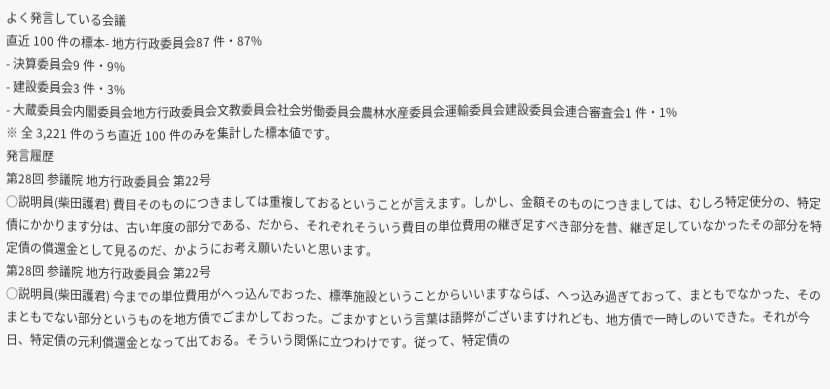よく発言している会議
直近 100 件の標本- 地方行政委員会87 件・87%
- 決算委員会9 件・9%
- 建設委員会3 件・3%
- 大蔵委員会内閣委員会地方行政委員会文教委員会社会労働委員会農林水産委員会運輸委員会建設委員会連合審査会1 件・1%
※ 全 3,221 件のうち直近 100 件のみを集計した標本値です。
発言履歴
第28回 参議院 地方行政委員会 第22号
○説明員(柴田護君) 費目そのものにつきましては重複しておるということが言えます。しかし、金額そのものにつきましては、むしろ特定使分の、特定債にかかります分は、古い年度の部分である、だから、それぞれそういう費目の単位費用の継ぎ足すべき部分を昔、継ぎ足していなかったその部分を特定債の償還金として見るのだ、かようにお考え願いたいと思います。
第28回 参議院 地方行政委員会 第22号
○説明員(柴田護君) 今までの単位費用がへっ込んでおった、標準施設ということからいいますならば、へっ込み過ぎておって、まともでなかった、そのまともでない部分というものを地方債でごまかしておった。ごまかすという言葉は語弊がございますけれども、地方債で一時しのいできた。それが今日、特定債の元利償還金となって出ておる。そういう関係に立つわけです。従って、特定債の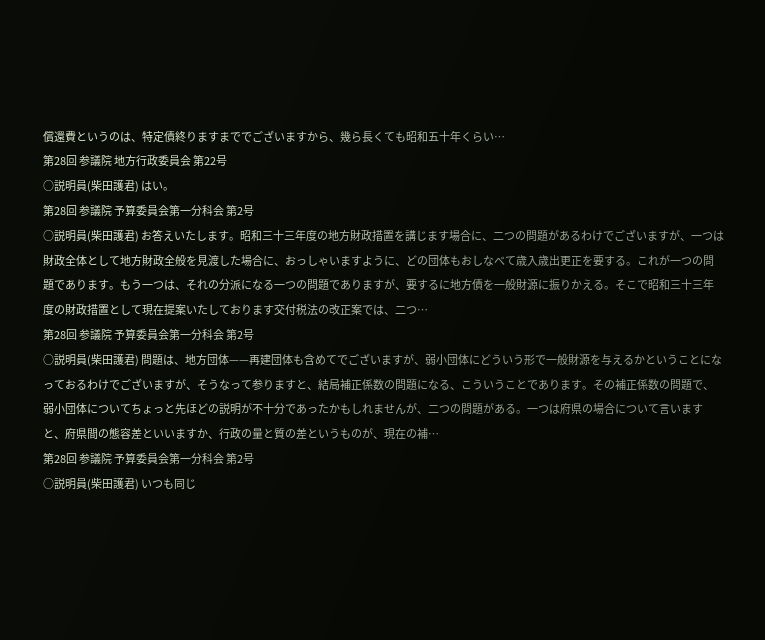償還費というのは、特定債終りますまででございますから、幾ら長くても昭和五十年くらい…
第28回 参議院 地方行政委員会 第22号
○説明員(柴田護君) はい。
第28回 参議院 予算委員会第一分科会 第2号
○説明員(柴田護君) お答えいたします。昭和三十三年度の地方財政措置を講じます場合に、二つの問題があるわけでございますが、一つは財政全体として地方財政全般を見渡した場合に、おっしゃいますように、どの団体もおしなべて歳入歳出更正を要する。これが一つの問題であります。もう一つは、それの分派になる一つの問題でありますが、要するに地方債を一般財源に振りかえる。そこで昭和三十三年度の財政措置として現在提案いたしております交付税法の改正案では、二つ…
第28回 参議院 予算委員会第一分科会 第2号
○説明員(柴田護君) 問題は、地方団体——再建団体も含めてでございますが、弱小団体にどういう形で一般財源を与えるかということになっておるわけでございますが、そうなって参りますと、結局補正係数の問題になる、こういうことであります。その補正係数の問題で、弱小団体についてちょっと先ほどの説明が不十分であったかもしれませんが、二つの問題がある。一つは府県の場合について言いますと、府県間の態容差といいますか、行政の量と質の差というものが、現在の補…
第28回 参議院 予算委員会第一分科会 第2号
○説明員(柴田護君) いつも同じ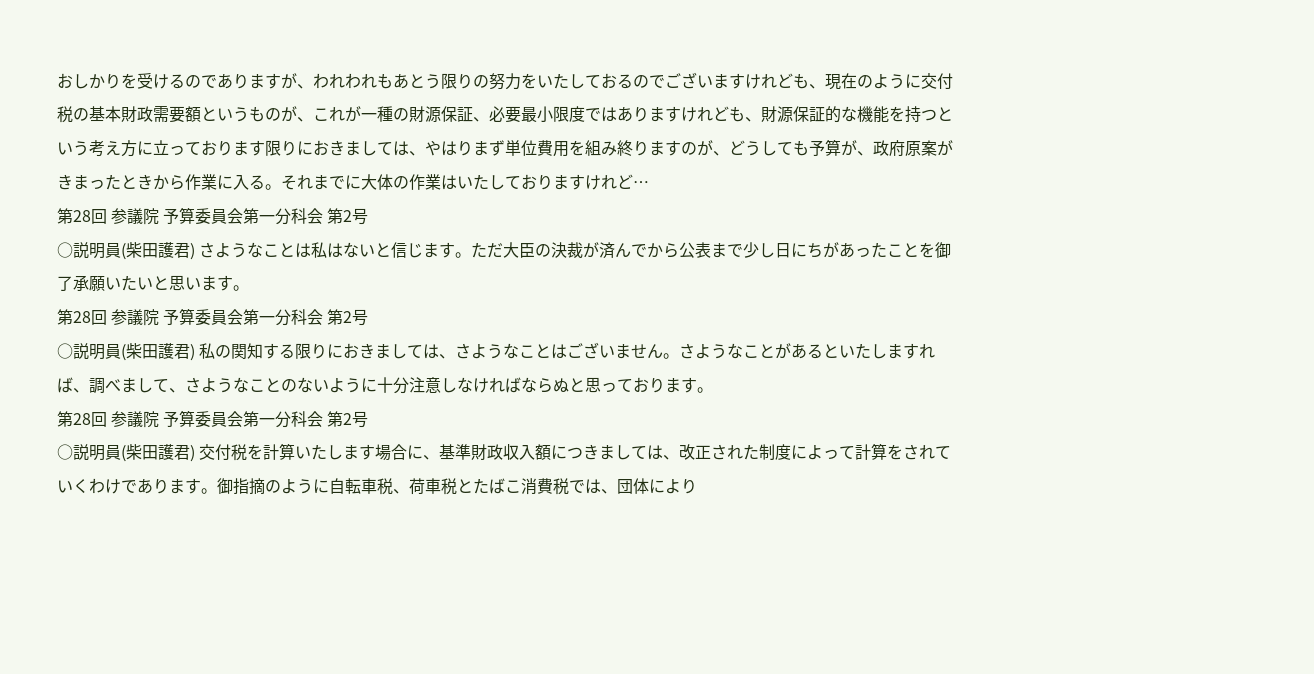おしかりを受けるのでありますが、われわれもあとう限りの努力をいたしておるのでございますけれども、現在のように交付税の基本財政需要額というものが、これが一種の財源保証、必要最小限度ではありますけれども、財源保証的な機能を持つという考え方に立っております限りにおきましては、やはりまず単位費用を組み終りますのが、どうしても予算が、政府原案がきまったときから作業に入る。それまでに大体の作業はいたしておりますけれど…
第28回 参議院 予算委員会第一分科会 第2号
○説明員(柴田護君) さようなことは私はないと信じます。ただ大臣の決裁が済んでから公表まで少し日にちがあったことを御了承願いたいと思います。
第28回 参議院 予算委員会第一分科会 第2号
○説明員(柴田護君) 私の関知する限りにおきましては、さようなことはございません。さようなことがあるといたしますれば、調べまして、さようなことのないように十分注意しなければならぬと思っております。
第28回 参議院 予算委員会第一分科会 第2号
○説明員(柴田護君) 交付税を計算いたします場合に、基準財政収入額につきましては、改正された制度によって計算をされていくわけであります。御指摘のように自転車税、荷車税とたばこ消費税では、団体により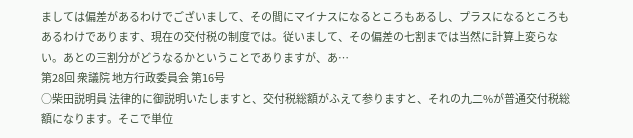ましては偏差があるわけでございまして、その間にマイナスになるところもあるし、プラスになるところもあるわけであります、現在の交付税の制度では。従いまして、その偏差の七割までは当然に計算上変らない。あとの三割分がどうなるかということでありますが、あ…
第28回 衆議院 地方行政委員会 第16号
○柴田説明員 法律的に御説明いたしますと、交付税総額がふえて参りますと、それの九二%が普通交付税総額になります。そこで単位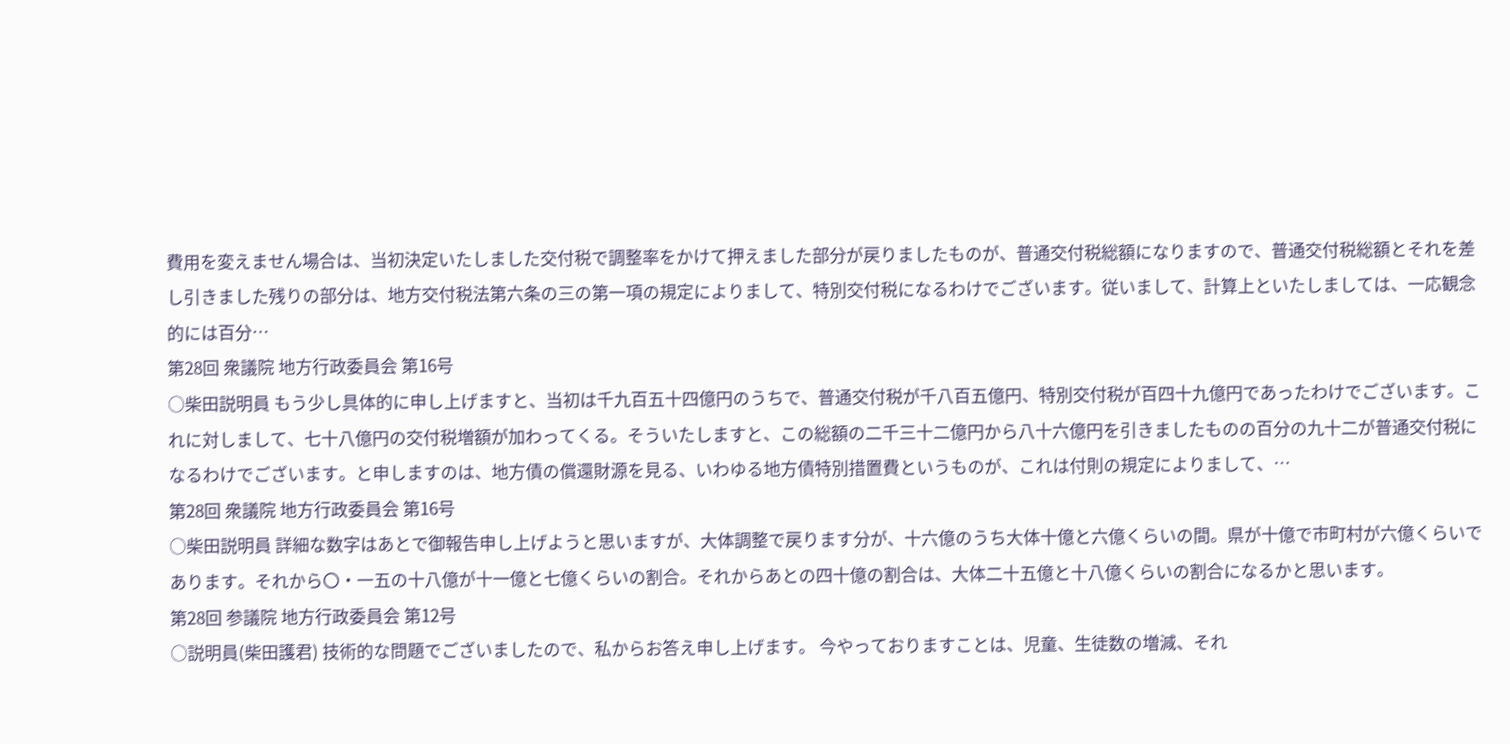費用を変えません場合は、当初決定いたしました交付税で調整率をかけて押えました部分が戻りましたものが、普通交付税総額になりますので、普通交付税総額とそれを差し引きました残りの部分は、地方交付税法第六条の三の第一項の規定によりまして、特別交付税になるわけでございます。従いまして、計算上といたしましては、一応観念的には百分…
第28回 衆議院 地方行政委員会 第16号
○柴田説明員 もう少し具体的に申し上げますと、当初は千九百五十四億円のうちで、普通交付税が千八百五億円、特別交付税が百四十九億円であったわけでございます。これに対しまして、七十八億円の交付税増額が加わってくる。そういたしますと、この総額の二千三十二億円から八十六億円を引きましたものの百分の九十二が普通交付税になるわけでございます。と申しますのは、地方債の償還財源を見る、いわゆる地方債特別措置費というものが、これは付則の規定によりまして、…
第28回 衆議院 地方行政委員会 第16号
○柴田説明員 詳細な数字はあとで御報告申し上げようと思いますが、大体調整で戻ります分が、十六億のうち大体十億と六億くらいの間。県が十億で市町村が六億くらいであります。それから〇・一五の十八億が十一億と七億くらいの割合。それからあとの四十億の割合は、大体二十五億と十八億くらいの割合になるかと思います。
第28回 参議院 地方行政委員会 第12号
○説明員(柴田護君) 技術的な問題でございましたので、私からお答え申し上げます。 今やっておりますことは、児童、生徒数の増減、それ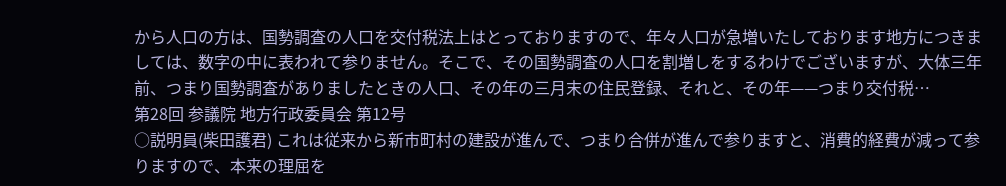から人口の方は、国勢調査の人口を交付税法上はとっておりますので、年々人口が急増いたしております地方につきましては、数字の中に表われて参りません。そこで、その国勢調査の人口を割増しをするわけでございますが、大体三年前、つまり国勢調査がありましたときの人口、その年の三月末の住民登録、それと、その年——つまり交付税…
第28回 参議院 地方行政委員会 第12号
○説明員(柴田護君) これは従来から新市町村の建設が進んで、つまり合併が進んで参りますと、消費的経費が減って参りますので、本来の理屈を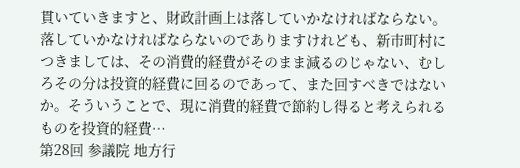貫いていきますと、財政計画上は落していかなければならない。落していかなければならないのでありますけれども、新市町村につきましては、その消費的経費がそのまま減るのじゃない、むしろその分は投資的経費に回るのであって、また回すべきではないか。そういうことで、現に消費的経費で節約し得ると考えられるものを投資的経費…
第28回 参議院 地方行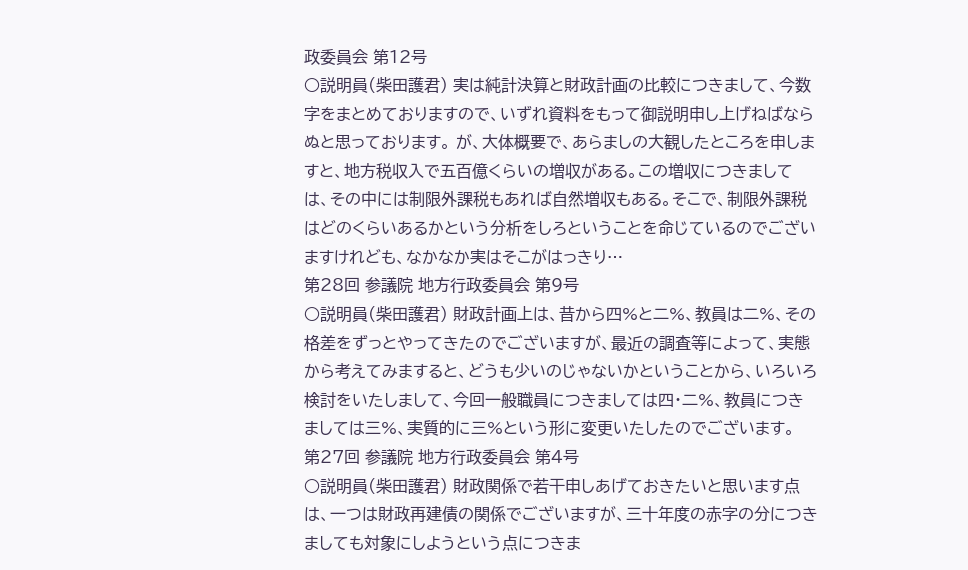政委員会 第12号
○説明員(柴田護君) 実は純計決算と財政計画の比較につきまして、今数字をまとめておりますので、いずれ資料をもって御説明申し上げねばならぬと思っております。 が、大体概要で、あらましの大観したところを申しますと、地方税収入で五百億くらいの増収がある。この増収につきましては、その中には制限外課税もあれば自然増収もある。そこで、制限外課税はどのくらいあるかという分析をしろということを命じているのでございますけれども、なかなか実はそこがはっきり…
第28回 参議院 地方行政委員会 第9号
○説明員(柴田護君) 財政計画上は、昔から四%と二%、教員は二%、その格差をずっとやってきたのでございますが、最近の調査等によって、実態から考えてみますると、どうも少いのじゃないかということから、いろいろ検討をいたしまして、今回一般職員につきましては四・二%、教員につきましては三%、実質的に三%という形に変更いたしたのでございます。
第27回 参議院 地方行政委員会 第4号
○説明員(柴田護君) 財政関係で若干申しあげておきたいと思います点は、一つは財政再建債の関係でございますが、三十年度の赤字の分につきましても対象にしようという点につきま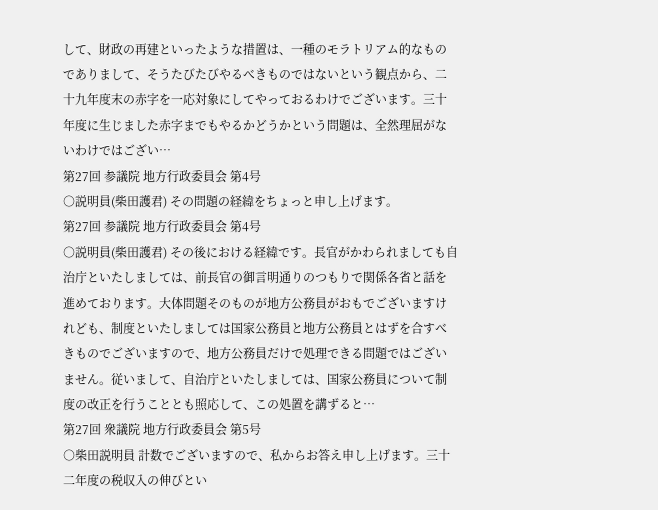して、財政の再建といったような措置は、一種のモラトリアム的なものでありまして、そうたびたびやるべきものではないという観点から、二十九年度末の赤字を一応対象にしてやっておるわけでございます。三十年度に生じました赤字までもやるかどうかという問題は、全然理屈がないわけではござい…
第27回 参議院 地方行政委員会 第4号
○説明員(柴田護君) その問題の経緯をちょっと申し上げます。
第27回 参議院 地方行政委員会 第4号
○説明員(柴田護君) その後における経緯です。長官がかわられましても自治庁といたしましては、前長官の御言明通りのつもりで関係各省と話を進めております。大体問題そのものが地方公務員がおもでございますけれども、制度といたしましては国家公務員と地方公務員とはずを合すべきものでございますので、地方公務員だけで処理できる問題ではございません。従いまして、自治庁といたしましては、国家公務員について制度の改正を行うこととも照応して、この処置を講ずると…
第27回 衆議院 地方行政委員会 第5号
○柴田説明員 計数でございますので、私からお答え申し上げます。三十二年度の税収入の伸びとい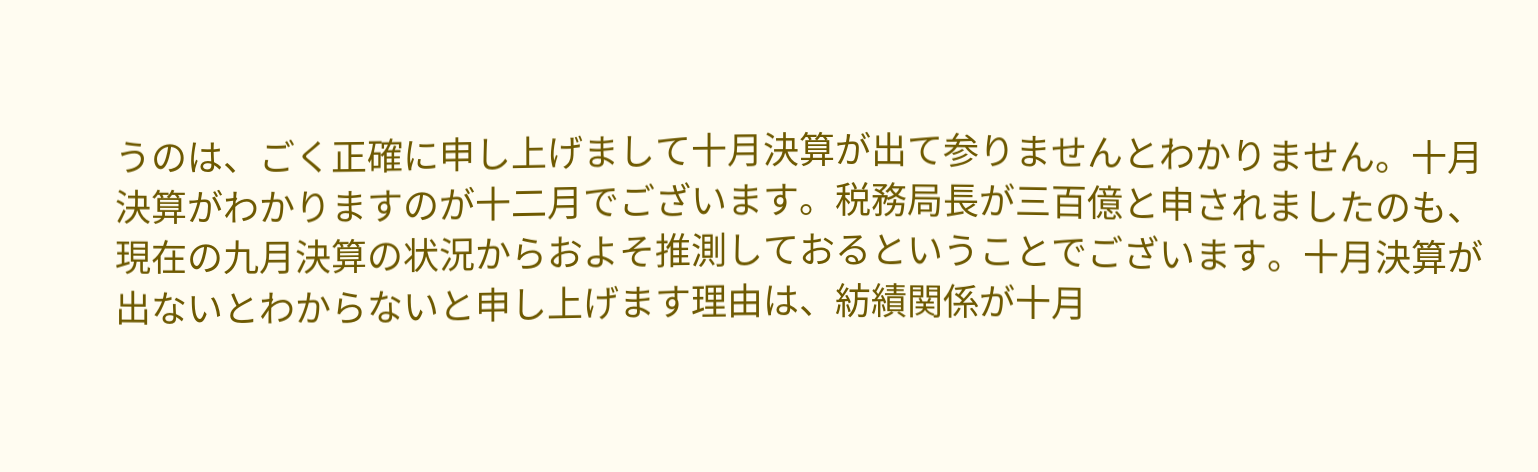うのは、ごく正確に申し上げまして十月決算が出て参りませんとわかりません。十月決算がわかりますのが十二月でございます。税務局長が三百億と申されましたのも、現在の九月決算の状況からおよそ推測しておるということでございます。十月決算が出ないとわからないと申し上げます理由は、紡績関係が十月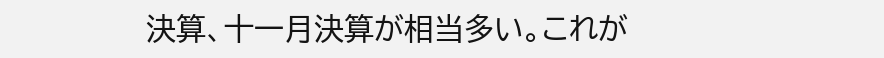決算、十一月決算が相当多い。これが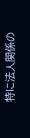特に法人関係の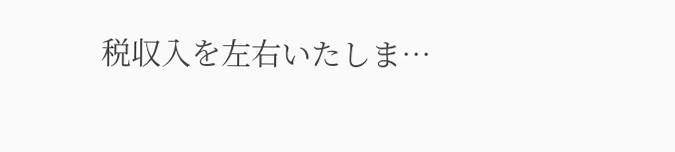税収入を左右いたしま…